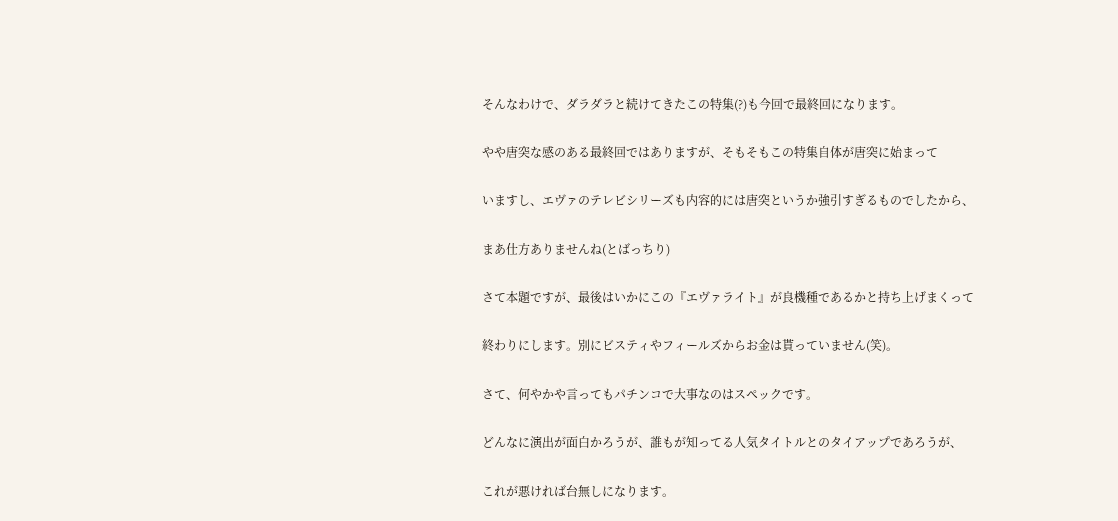そんなわけで、ダラダラと続けてきたこの特集(?)も今回で最終回になります。

やや唐突な感のある最終回ではありますが、そもそもこの特集自体が唐突に始まって

いますし、エヴァのテレビシリーズも内容的には唐突というか強引すぎるものでしたから、

まあ仕方ありませんね(とばっちり)

さて本題ですが、最後はいかにこの『エヴァライト』が良機種であるかと持ち上げまくって

終わりにします。別にビスティやフィールズからお金は貰っていません(笑)。

さて、何やかや言ってもパチンコで大事なのはスペックです。

どんなに演出が面白かろうが、誰もが知ってる人気タイトルとのタイアップであろうが、

これが悪ければ台無しになります。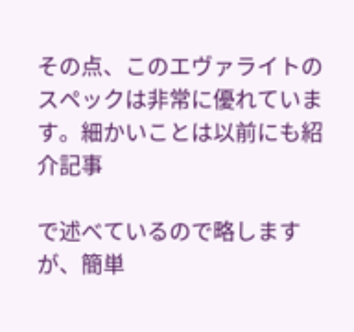その点、このエヴァライトのスペックは非常に優れています。細かいことは以前にも紹介記事

で述べているので略しますが、簡単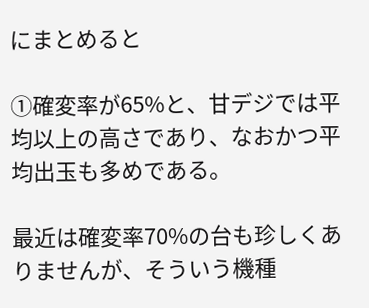にまとめると

①確変率が65%と、甘デジでは平均以上の高さであり、なおかつ平均出玉も多めである。

最近は確変率70%の台も珍しくありませんが、そういう機種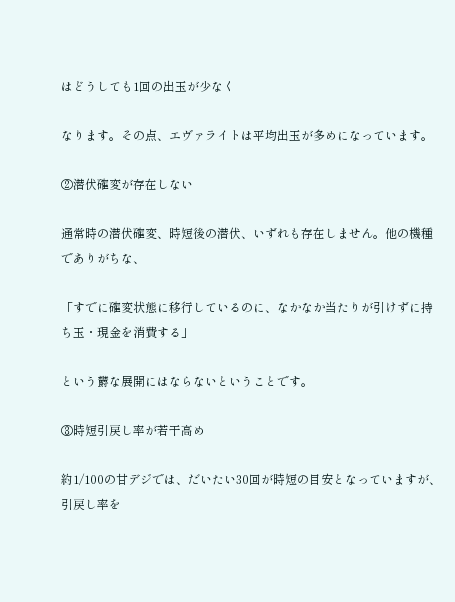はどうしても1回の出玉が少なく

なります。その点、エヴァライトは平均出玉が多めになっています。

②潜伏確変が存在しない

通常時の潜伏確変、時短後の潜伏、いずれも存在しません。他の機種でありがちな、

「すでに確変状態に移行しているのに、なかなか当たりが引けずに持ち玉・現金を消費する」

という欝な展開にはならないということです。

③時短引戻し率が若干高め

約1/100の甘デジでは、だいたい30回が時短の目安となっていますが、引戻し率を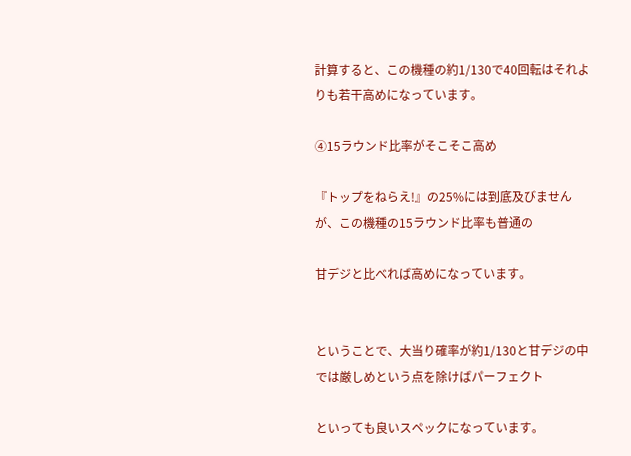計算すると、この機種の約1/130で40回転はそれよりも若干高めになっています。

④15ラウンド比率がそこそこ高め

『トップをねらえ!』の25%には到底及びませんが、この機種の15ラウンド比率も普通の

甘デジと比べれば高めになっています。


ということで、大当り確率が約1/130と甘デジの中では厳しめという点を除けばパーフェクト

といっても良いスペックになっています。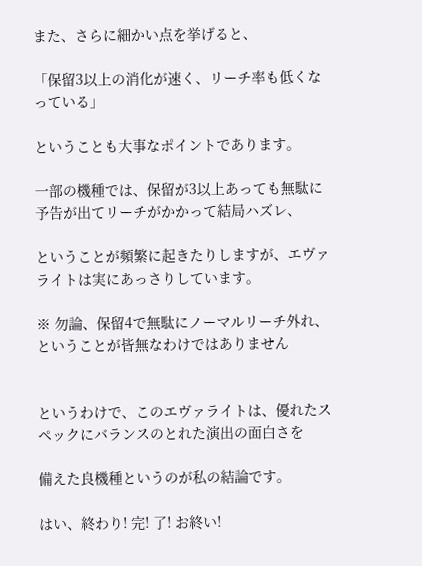また、さらに細かい点を挙げると、

「保留3以上の消化が速く、リーチ率も低くなっている」

ということも大事なポイントであります。

一部の機種では、保留が3以上あっても無駄に予告が出てリーチがかかって結局ハズレ、

ということが頻繁に起きたりしますが、エヴァライトは実にあっさりしています。

※ 勿論、保留4で無駄にノーマルリーチ外れ、ということが皆無なわけではありません


というわけで、このエヴァライトは、優れたスペックにバランスのとれた演出の面白さを

備えた良機種というのが私の結論です。

はい、終わり! 完! 了! お終い!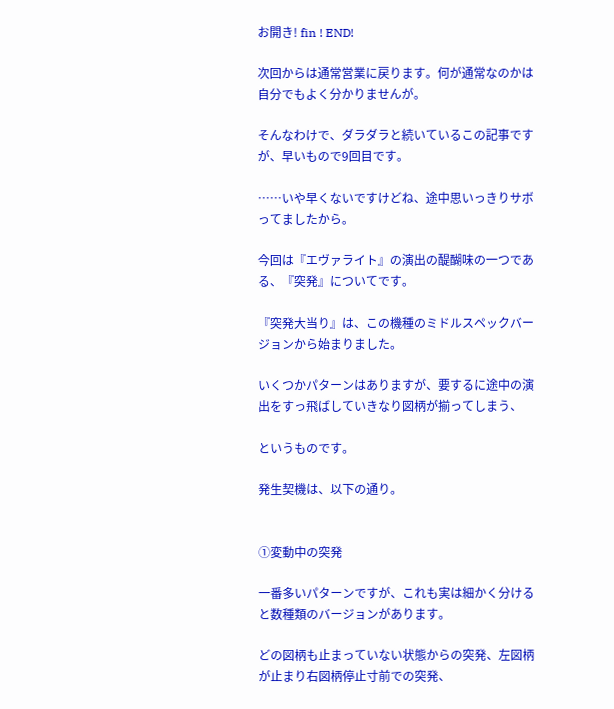お開き! fin ! END!

次回からは通常営業に戻ります。何が通常なのかは自分でもよく分かりませんが。

そんなわけで、ダラダラと続いているこの記事ですが、早いもので9回目です。

……いや早くないですけどね、途中思いっきりサボってましたから。

今回は『エヴァライト』の演出の醍醐味の一つである、『突発』についてです。

『突発大当り』は、この機種のミドルスペックバージョンから始まりました。

いくつかパターンはありますが、要するに途中の演出をすっ飛ばしていきなり図柄が揃ってしまう、

というものです。

発生契機は、以下の通り。


①変動中の突発

一番多いパターンですが、これも実は細かく分けると数種類のバージョンがあります。

どの図柄も止まっていない状態からの突発、左図柄が止まり右図柄停止寸前での突発、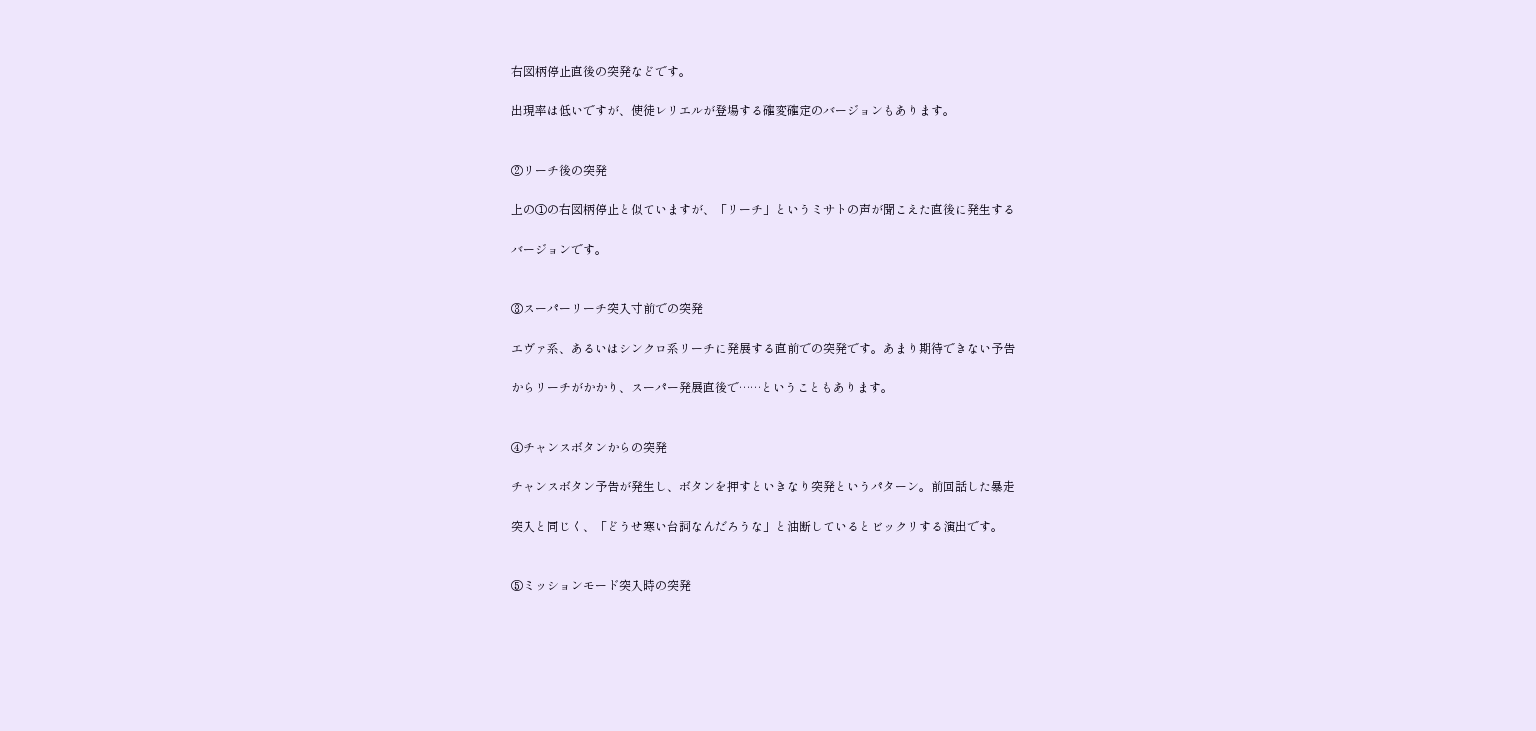右図柄停止直後の突発などです。

出現率は低いですが、使徒レリエルが登場する確変確定のバージョンもあります。


②リーチ後の突発

上の①の右図柄停止と似ていますが、「リーチ」というミサトの声が聞こえた直後に発生する

バージョンです。


③スーパーリーチ突入寸前での突発

エヴァ系、あるいはシンクロ系リーチに発展する直前での突発です。あまり期待できない予告

からリーチがかかり、スーパー発展直後で……ということもあります。


④チャンスボタンからの突発

チャンスボタン予告が発生し、ボタンを押すといきなり突発というパターン。前回話した暴走

突入と同じく、「どうせ寒い台詞なんだろうな」と油断しているとビックリする演出です。


⑤ミッションモード突入時の突発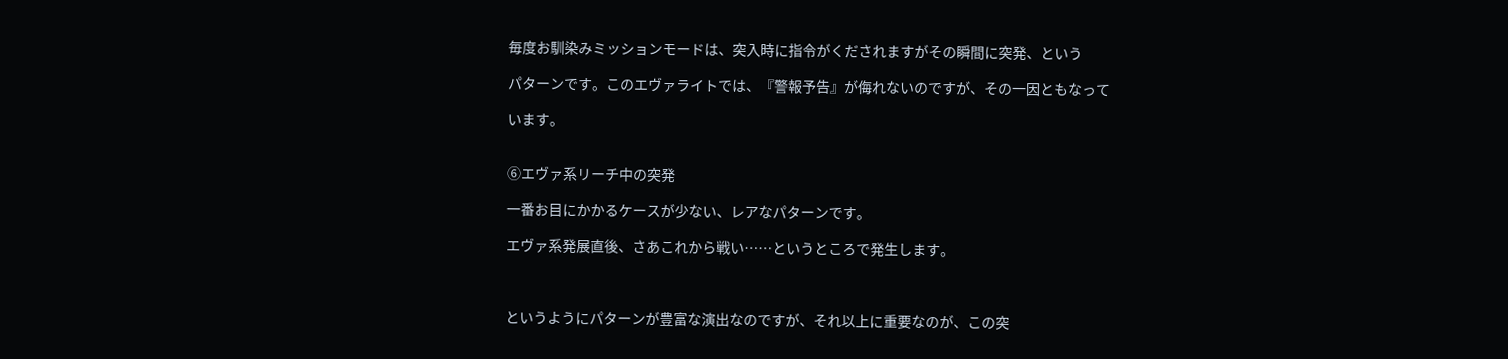毎度お馴染みミッションモードは、突入時に指令がくだされますがその瞬間に突発、という

パターンです。このエヴァライトでは、『警報予告』が侮れないのですが、その一因ともなって

います。


⑥エヴァ系リーチ中の突発

一番お目にかかるケースが少ない、レアなパターンです。

エヴァ系発展直後、さあこれから戦い……というところで発生します。



というようにパターンが豊富な演出なのですが、それ以上に重要なのが、この突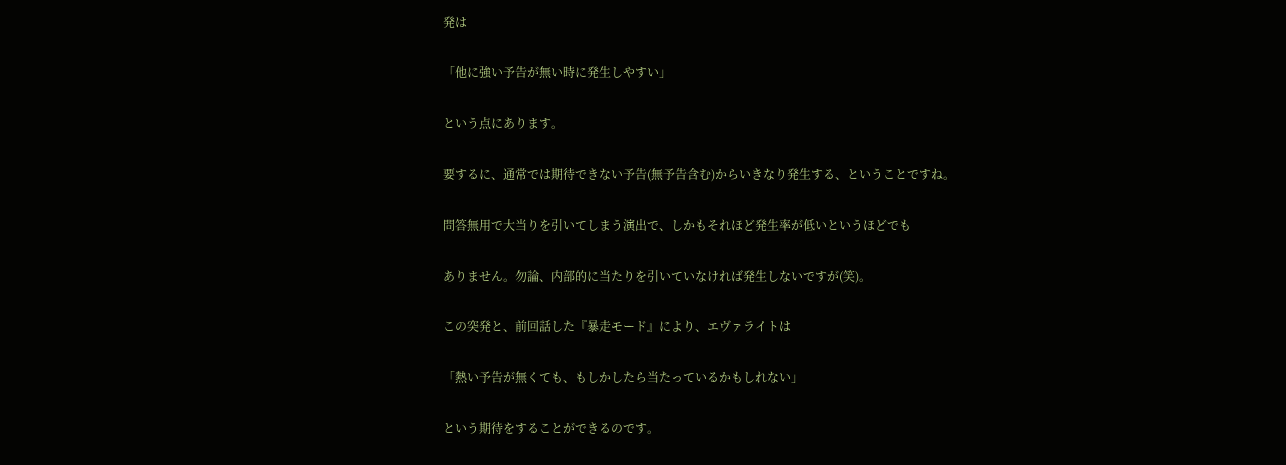発は

「他に強い予告が無い時に発生しやすい」

という点にあります。

要するに、通常では期待できない予告(無予告含む)からいきなり発生する、ということですね。

問答無用で大当りを引いてしまう演出で、しかもそれほど発生率が低いというほどでも

ありません。勿論、内部的に当たりを引いていなければ発生しないですが(笑)。

この突発と、前回話した『暴走モード』により、エヴァライトは

「熱い予告が無くても、もしかしたら当たっているかもしれない」

という期待をすることができるのです。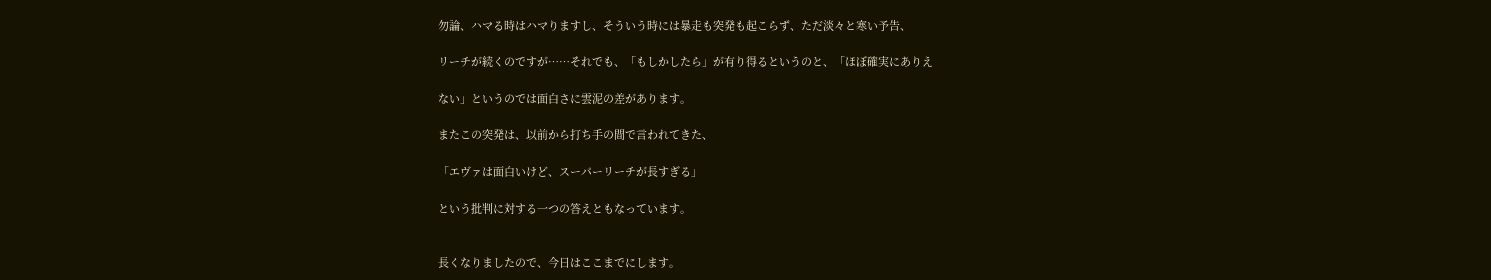勿論、ハマる時はハマりますし、そういう時には暴走も突発も起こらず、ただ淡々と寒い予告、

リーチが続くのですが……それでも、「もしかしたら」が有り得るというのと、「ほぼ確実にありえ

ない」というのでは面白さに雲泥の差があります。

またこの突発は、以前から打ち手の間で言われてきた、

「エヴァは面白いけど、スーパーリーチが長すぎる」

という批判に対する一つの答えともなっています。


長くなりましたので、今日はここまでにします。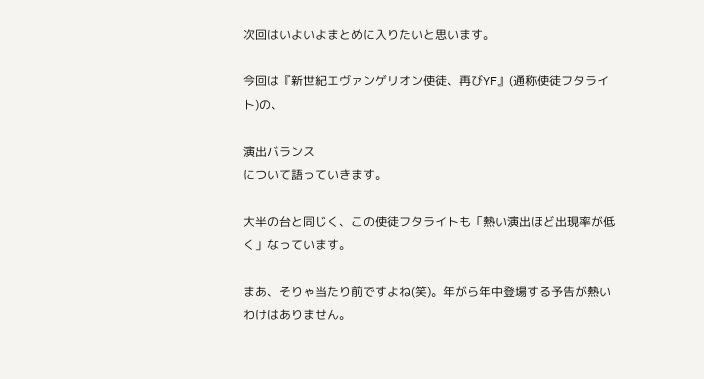次回はいよいよまとめに入りたいと思います。

今回は『新世紀エヴァンゲリオン使徒、再びYF』(通称使徒フタライト)の、

演出バランス
について語っていきます。

大半の台と同じく、この使徒フタライトも「熱い演出ほど出現率が低く」なっています。

まあ、そりゃ当たり前ですよね(笑)。年がら年中登場する予告が熱いわけはありません。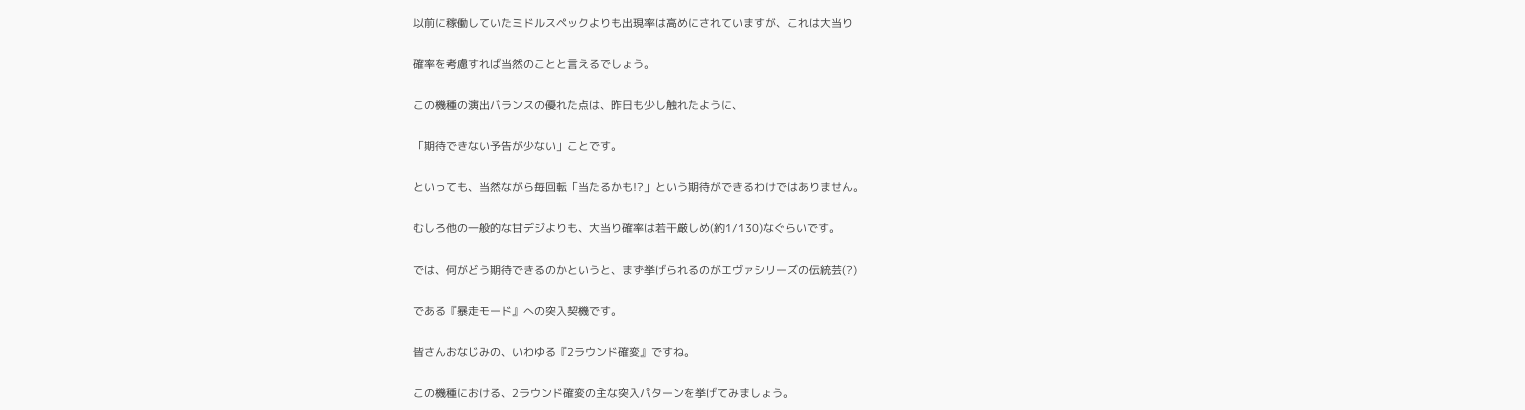以前に稼働していたミドルスペックよりも出現率は高めにされていますが、これは大当り

確率を考慮すれば当然のことと言えるでしょう。

この機種の演出バランスの優れた点は、昨日も少し触れたように、

「期待できない予告が少ない」ことです。

といっても、当然ながら毎回転「当たるかも!?」という期待ができるわけではありません。

むしろ他の一般的な甘デジよりも、大当り確率は若干厳しめ(約1/130)なぐらいです。

では、何がどう期待できるのかというと、まず挙げられるのがエヴァシリーズの伝統芸(?)

である『暴走モード』への突入契機です。

皆さんおなじみの、いわゆる『2ラウンド確変』ですね。

この機種における、2ラウンド確変の主な突入パターンを挙げてみましょう。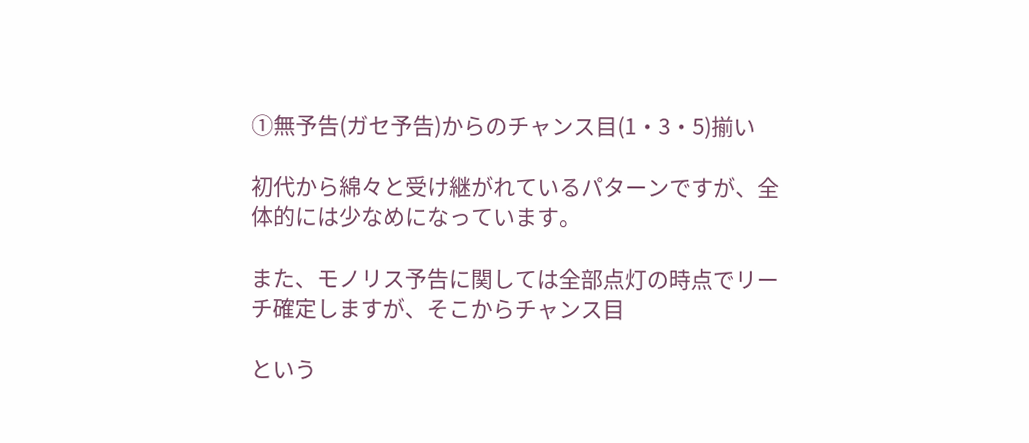①無予告(ガセ予告)からのチャンス目(1・3・5)揃い

初代から綿々と受け継がれているパターンですが、全体的には少なめになっています。

また、モノリス予告に関しては全部点灯の時点でリーチ確定しますが、そこからチャンス目

という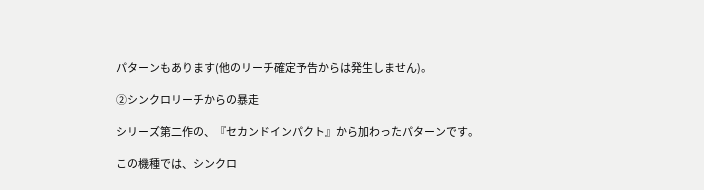パターンもあります(他のリーチ確定予告からは発生しません)。

②シンクロリーチからの暴走

シリーズ第二作の、『セカンドインパクト』から加わったパターンです。

この機種では、シンクロ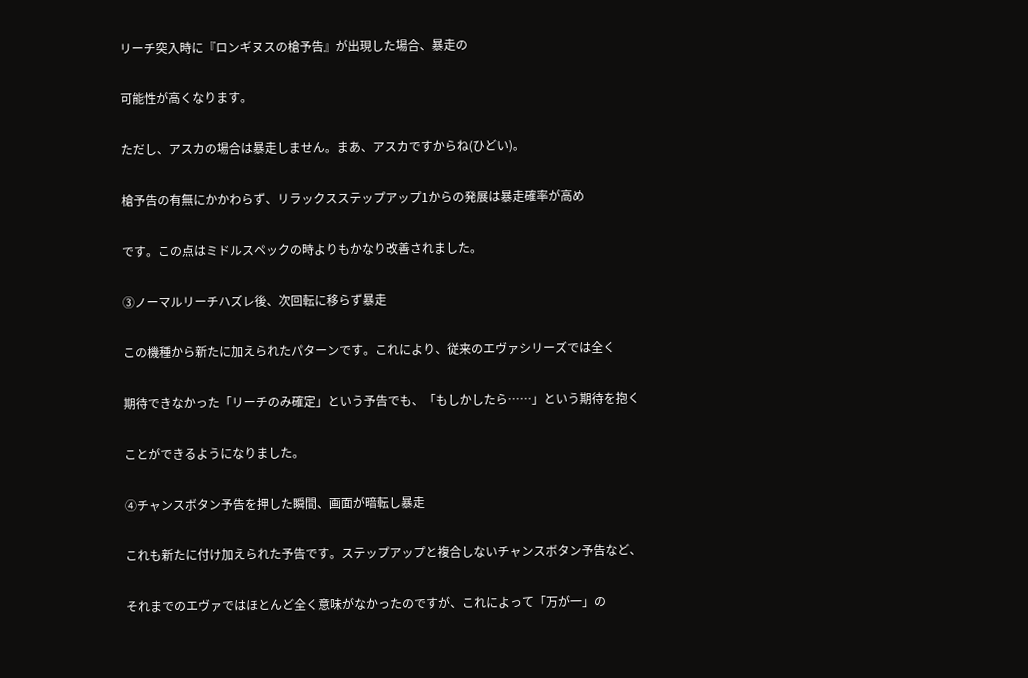リーチ突入時に『ロンギヌスの槍予告』が出現した場合、暴走の

可能性が高くなります。

ただし、アスカの場合は暴走しません。まあ、アスカですからね(ひどい)。

槍予告の有無にかかわらず、リラックスステップアップ1からの発展は暴走確率が高め

です。この点はミドルスペックの時よりもかなり改善されました。

③ノーマルリーチハズレ後、次回転に移らず暴走

この機種から新たに加えられたパターンです。これにより、従来のエヴァシリーズでは全く

期待できなかった「リーチのみ確定」という予告でも、「もしかしたら……」という期待を抱く

ことができるようになりました。

④チャンスボタン予告を押した瞬間、画面が暗転し暴走

これも新たに付け加えられた予告です。ステップアップと複合しないチャンスボタン予告など、

それまでのエヴァではほとんど全く意味がなかったのですが、これによって「万が一」の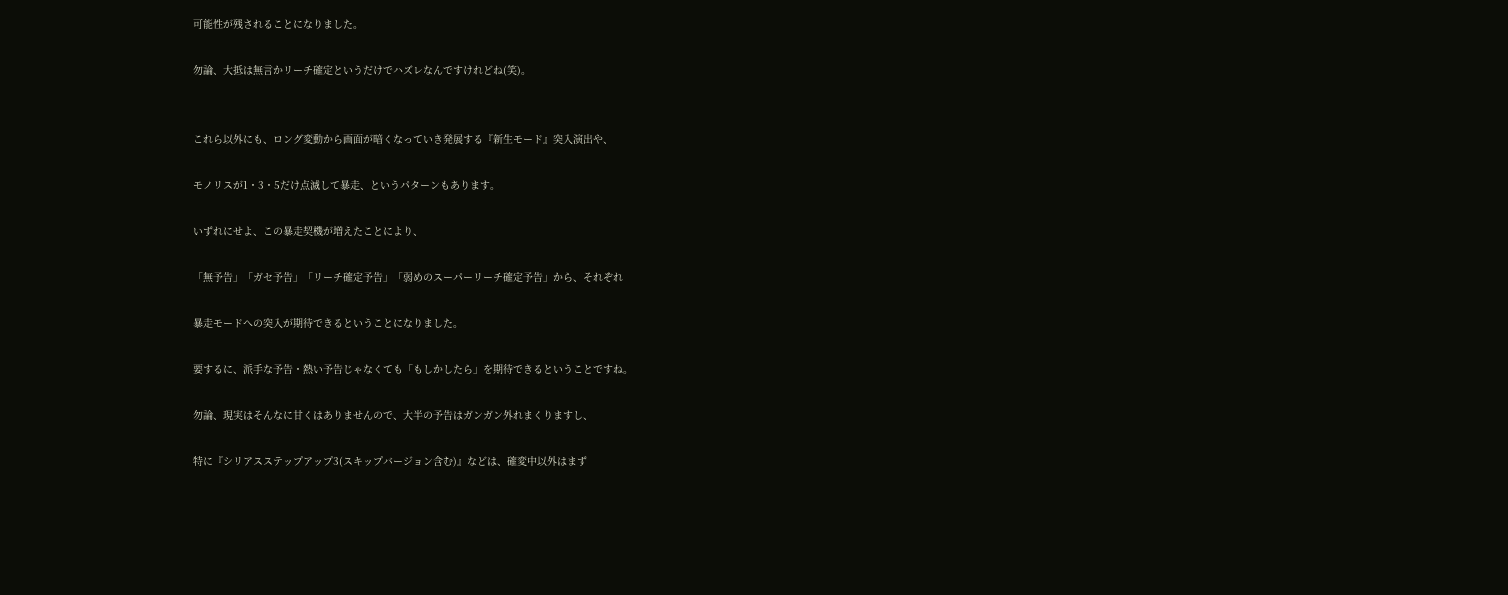可能性が残されることになりました。

勿論、大抵は無言かリーチ確定というだけでハズレなんですけれどね(笑)。


これら以外にも、ロング変動から画面が暗くなっていき発展する『新生モード』突入演出や、

モノリスが1・3・5だけ点滅して暴走、というパターンもあります。

いずれにせよ、この暴走契機が増えたことにより、

「無予告」「ガセ予告」「リーチ確定予告」「弱めのスーパーリーチ確定予告」から、それぞれ

暴走モードへの突入が期待できるということになりました。

要するに、派手な予告・熱い予告じゃなくても「もしかしたら」を期待できるということですね。

勿論、現実はそんなに甘くはありませんので、大半の予告はガンガン外れまくりますし、

特に『シリアスステップアップ3(スキップバージョン含む)』などは、確変中以外はまず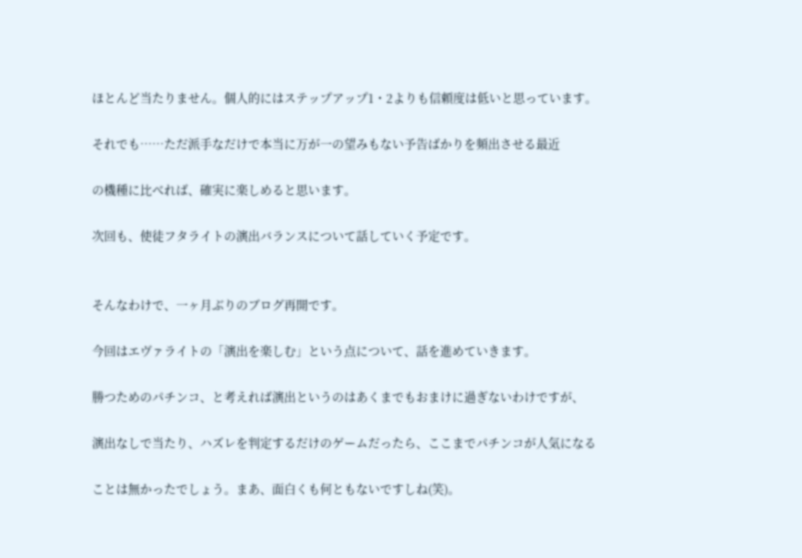ほとんど当たりません。個人的にはステップアップ1・2よりも信頼度は低いと思っています。

それでも……ただ派手なだけで本当に万が一の望みもない予告ばかりを頻出させる最近

の機種に比べれば、確実に楽しめると思います。

次回も、使徒フタライトの演出バランスについて話していく予定です。


そんなわけで、一ヶ月ぶりのブログ再開です。

今回はエヴァライトの「演出を楽しむ」という点について、話を進めていきます。

勝つためのパチンコ、と考えれば演出というのはあくまでもおまけに過ぎないわけですが、

演出なしで当たり、ハズレを判定するだけのゲームだったら、ここまでパチンコが人気になる

ことは無かったでしょう。まあ、面白くも何ともないですしね(笑)。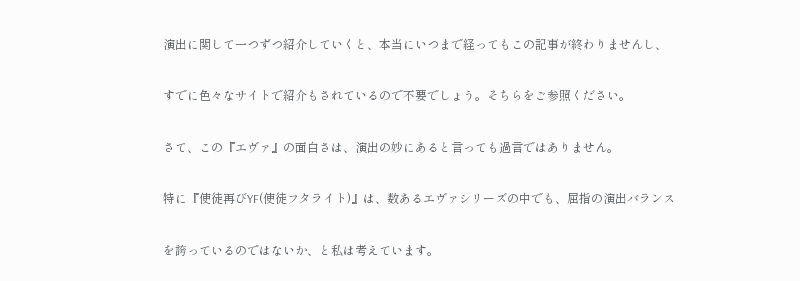演出に関して一つずつ紹介していくと、本当にいつまで経ってもこの記事が終わりませんし、

すでに色々なサイトで紹介もされているので不要でしょう。そちらをご参照ください。

さて、この『エヴァ』の面白さは、演出の妙にあると言っても過言ではありません。

特に『使徒再びYF(使徒フタライト)』は、数あるエヴァシリーズの中でも、屈指の演出バランス

を誇っているのではないか、と私は考えています。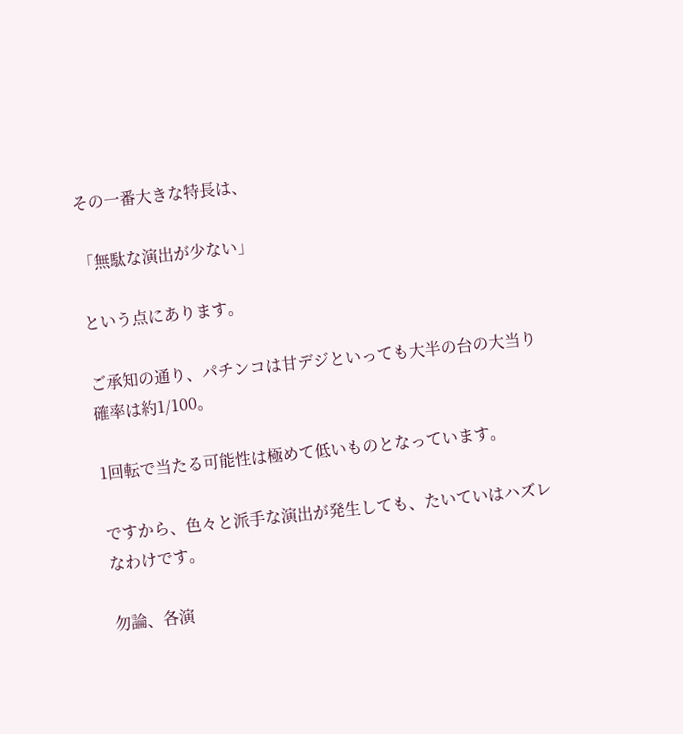その一番大きな特長は、

「無駄な演出が少ない」

という点にあります。

ご承知の通り、パチンコは甘デジといっても大半の台の大当り確率は約1/100。

1回転で当たる可能性は極めて低いものとなっています。

ですから、色々と派手な演出が発生しても、たいていはハズレなわけです。

勿論、各演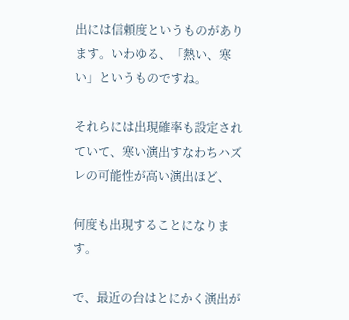出には信頼度というものがあります。いわゆる、「熱い、寒い」というものですね。

それらには出現確率も設定されていて、寒い演出すなわちハズレの可能性が高い演出ほど、

何度も出現することになります。

で、最近の台はとにかく演出が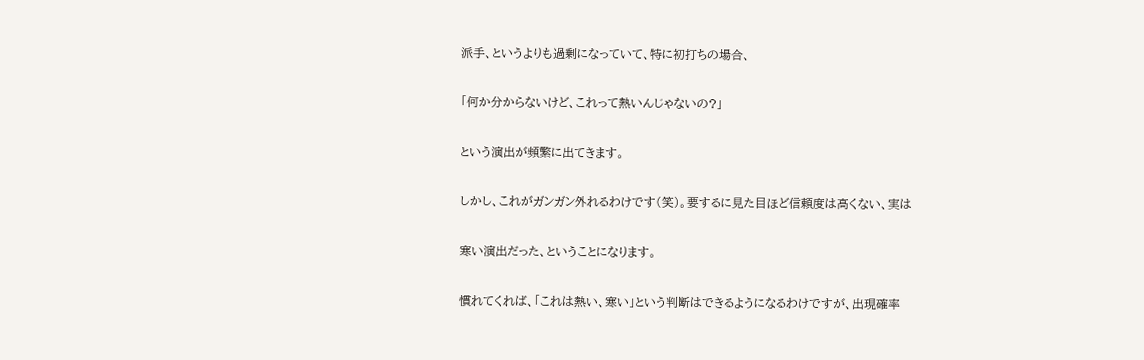派手、というよりも過剰になっていて、特に初打ちの場合、

「何か分からないけど、これって熱いんじゃないの?」

という演出が頻繁に出てきます。

しかし、これがガンガン外れるわけです(笑)。要するに見た目ほど信頼度は高くない、実は

寒い演出だった、ということになります。

慣れてくれば、「これは熱い、寒い」という判断はできるようになるわけですが、出現確率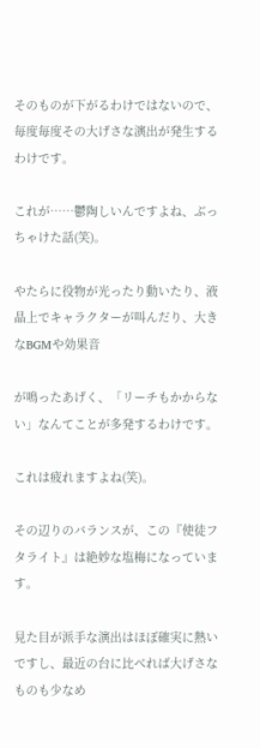そのものが下がるわけではないので、毎度毎度その大げさな演出が発生するわけです。

これが……鬱陶しいんですよね、ぶっちゃけた話(笑)。

やたらに役物が光ったり動いたり、液晶上でキャラクターが叫んだり、大きなBGMや効果音

が鳴ったあげく、「リーチもかからない」なんてことが多発するわけです。

これは疲れますよね(笑)。

その辺りのバランスが、この『使徒フタライト』は絶妙な塩梅になっています。

見た目が派手な演出はほぼ確実に熱いですし、最近の台に比べれば大げさなものも少なめ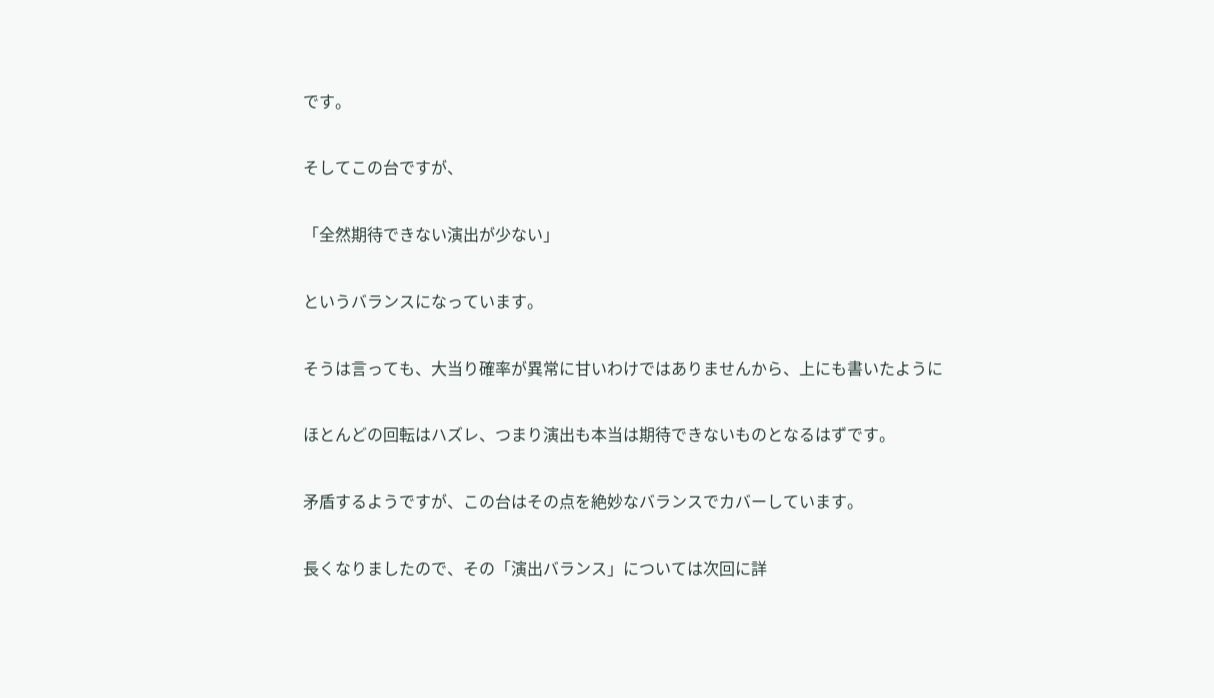です。

そしてこの台ですが、

「全然期待できない演出が少ない」

というバランスになっています。

そうは言っても、大当り確率が異常に甘いわけではありませんから、上にも書いたように

ほとんどの回転はハズレ、つまり演出も本当は期待できないものとなるはずです。

矛盾するようですが、この台はその点を絶妙なバランスでカバーしています。

長くなりましたので、その「演出バランス」については次回に詳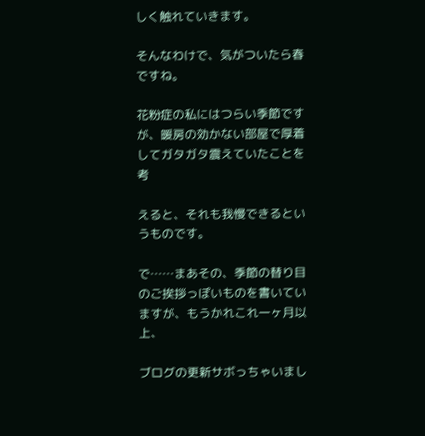しく触れていきます。

そんなわけで、気がついたら春ですね。

花粉症の私にはつらい季節ですが、暖房の効かない部屋で厚着してガタガタ震えていたことを考

えると、それも我慢できるというものです。

で……まあその、季節の替り目のご挨拶っぽいものを書いていますが、もうかれこれ一ヶ月以上、

ブログの更新サボっちゃいまし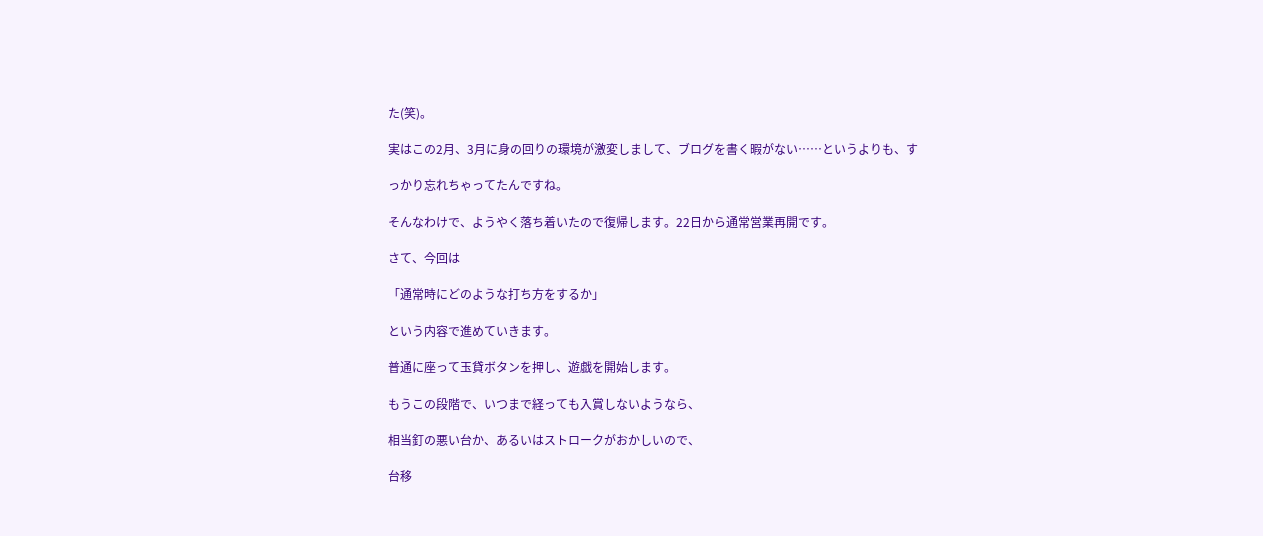た(笑)。

実はこの2月、3月に身の回りの環境が激変しまして、ブログを書く暇がない……というよりも、す

っかり忘れちゃってたんですね。

そんなわけで、ようやく落ち着いたので復帰します。22日から通常営業再開です。

さて、今回は

「通常時にどのような打ち方をするか」

という内容で進めていきます。

普通に座って玉貸ボタンを押し、遊戯を開始します。

もうこの段階で、いつまで経っても入賞しないようなら、

相当釘の悪い台か、あるいはストロークがおかしいので、

台移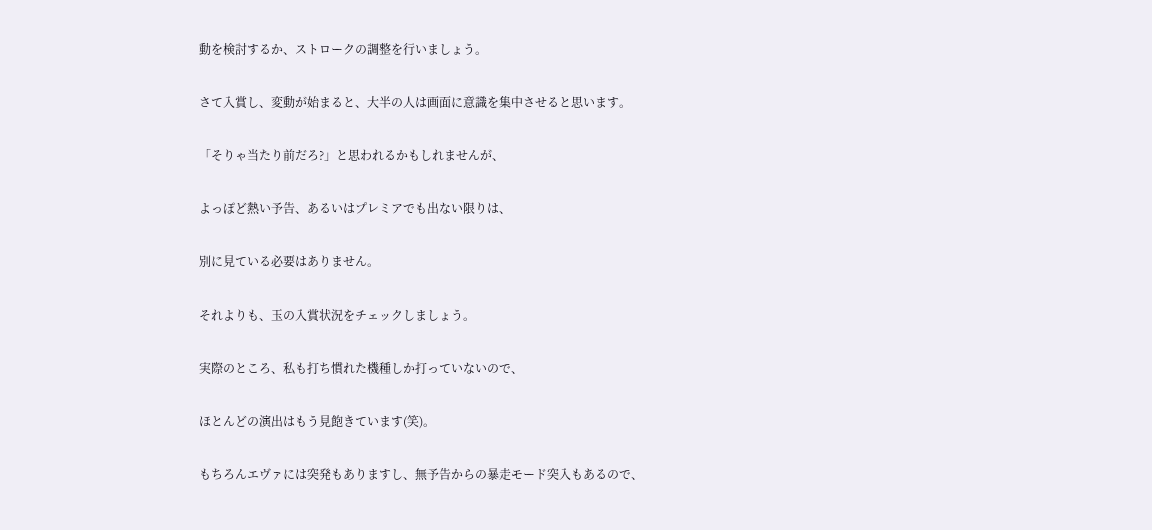動を検討するか、ストロークの調整を行いましょう。

さて入賞し、変動が始まると、大半の人は画面に意識を集中させると思います。

「そりゃ当たり前だろ?」と思われるかもしれませんが、

よっぽど熱い予告、あるいはプレミアでも出ない限りは、

別に見ている必要はありません。

それよりも、玉の入賞状況をチェックしましょう。

実際のところ、私も打ち慣れた機種しか打っていないので、

ほとんどの演出はもう見飽きています(笑)。

もちろんエヴァには突発もありますし、無予告からの暴走モード突入もあるので、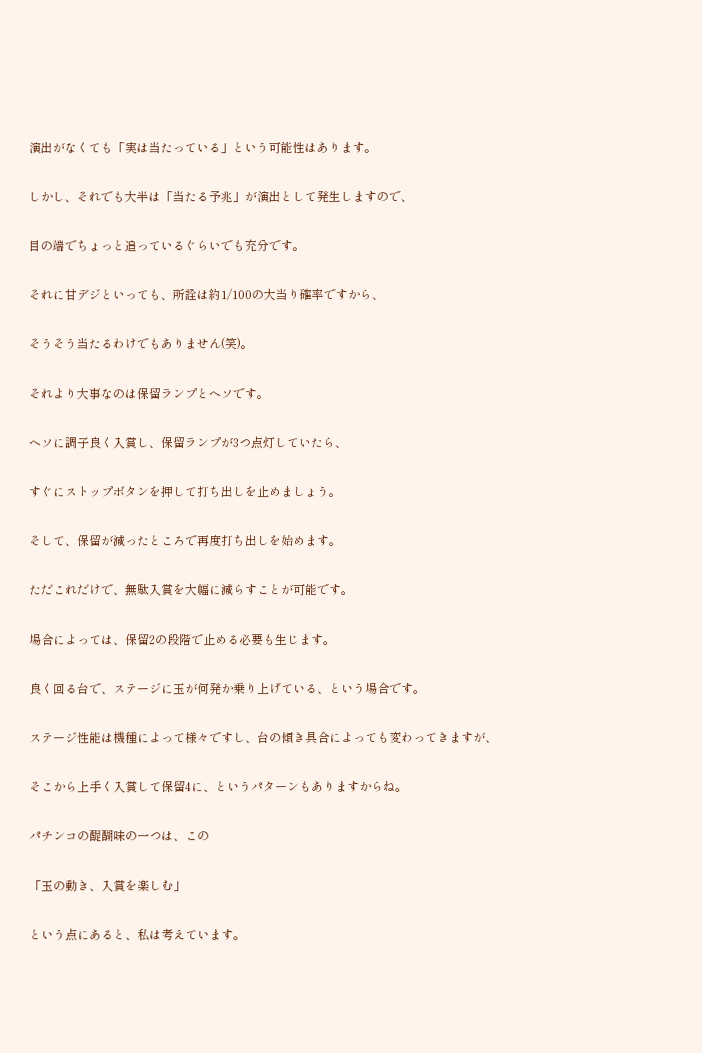演出がなくても「実は当たっている」という可能性はあります。

しかし、それでも大半は「当たる予兆」が演出として発生しますので、

目の端でちょっと追っているぐらいでも充分です。

それに甘デジといっても、所詮は約1/100の大当り確率ですから、

そうそう当たるわけでもありません(笑)。

それより大事なのは保留ランプとヘソです。

ヘソに調子良く入賞し、保留ランプが3つ点灯していたら、

すぐにストップボタンを押して打ち出しを止めましょう。

そして、保留が減ったところで再度打ち出しを始めます。

ただこれだけで、無駄入賞を大幅に減らすことが可能です。

場合によっては、保留2の段階で止める必要も生じます。

良く回る台で、ステージに玉が何発か乗り上げている、という場合です。

ステージ性能は機種によって様々ですし、台の傾き具合によっても変わってきますが、

そこから上手く入賞して保留4に、というパターンもありますからね。

パチンコの醍醐味の一つは、この

「玉の動き、入賞を楽しむ」

という点にあると、私は考えています。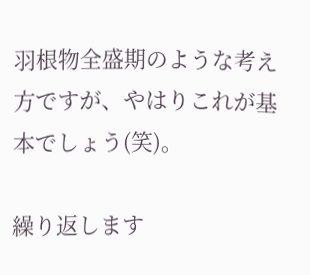羽根物全盛期のような考え方ですが、やはりこれが基本でしょう(笑)。

繰り返します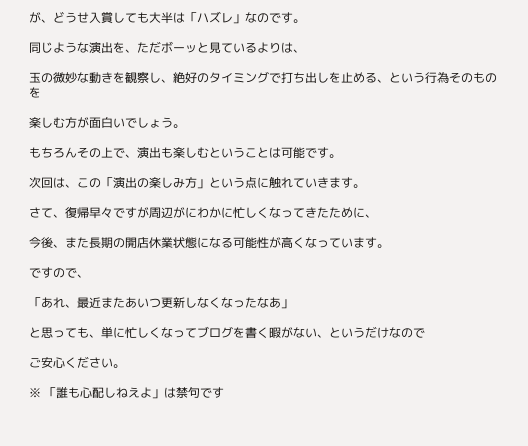が、どうせ入賞しても大半は「ハズレ」なのです。

同じような演出を、ただボーッと見ているよりは、

玉の微妙な動きを観察し、絶好のタイミングで打ち出しを止める、という行為そのものを

楽しむ方が面白いでしょう。

もちろんその上で、演出も楽しむということは可能です。

次回は、この「演出の楽しみ方」という点に触れていきます。

さて、復帰早々ですが周辺がにわかに忙しくなってきたために、

今後、また長期の開店休業状態になる可能性が高くなっています。

ですので、

「あれ、最近またあいつ更新しなくなったなあ」

と思っても、単に忙しくなってブログを書く暇がない、というだけなので

ご安心ください。

※ 「誰も心配しねえよ」は禁句です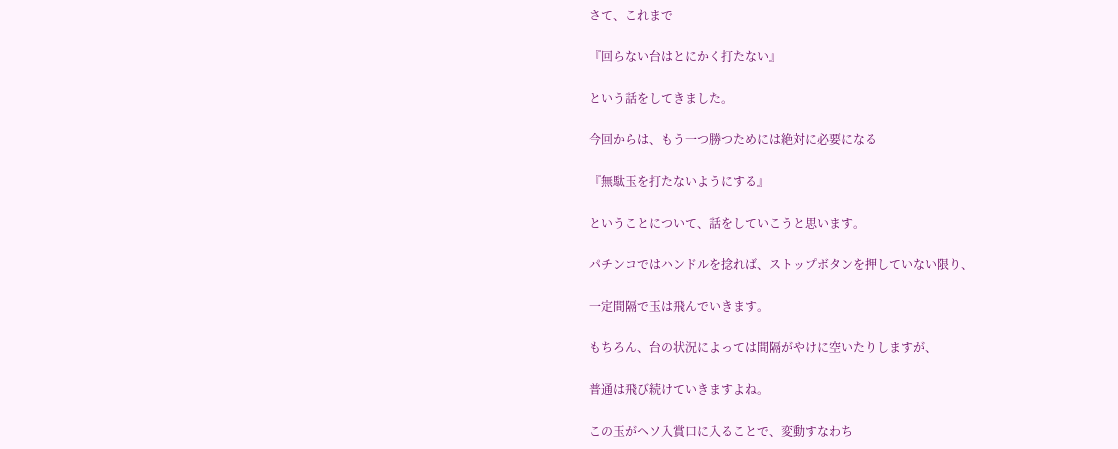さて、これまで

『回らない台はとにかく打たない』

という話をしてきました。

今回からは、もう一つ勝つためには絶対に必要になる

『無駄玉を打たないようにする』

ということについて、話をしていこうと思います。

パチンコではハンドルを捻れば、ストップボタンを押していない限り、

一定間隔で玉は飛んでいきます。

もちろん、台の状況によっては間隔がやけに空いたりしますが、

普通は飛び続けていきますよね。

この玉がヘソ入賞口に入ることで、変動すなわち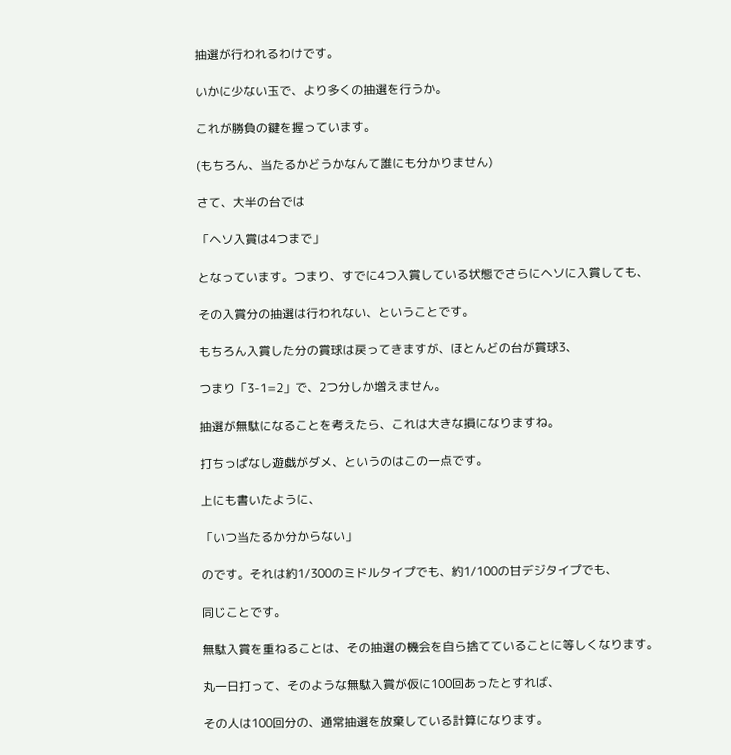抽選が行われるわけです。

いかに少ない玉で、より多くの抽選を行うか。

これが勝負の鍵を握っています。

(もちろん、当たるかどうかなんて誰にも分かりません)

さて、大半の台では

「ヘソ入賞は4つまで」

となっています。つまり、すでに4つ入賞している状態でさらにヘソに入賞しても、

その入賞分の抽選は行われない、ということです。

もちろん入賞した分の賞球は戻ってきますが、ほとんどの台が賞球3、

つまり「3-1=2」で、2つ分しか増えません。

抽選が無駄になることを考えたら、これは大きな損になりますね。

打ちっぱなし遊戯がダメ、というのはこの一点です。

上にも書いたように、

「いつ当たるか分からない」

のです。それは約1/300のミドルタイプでも、約1/100の甘デジタイプでも、

同じことです。

無駄入賞を重ねることは、その抽選の機会を自ら捨てていることに等しくなります。

丸一日打って、そのような無駄入賞が仮に100回あったとすれば、

その人は100回分の、通常抽選を放棄している計算になります。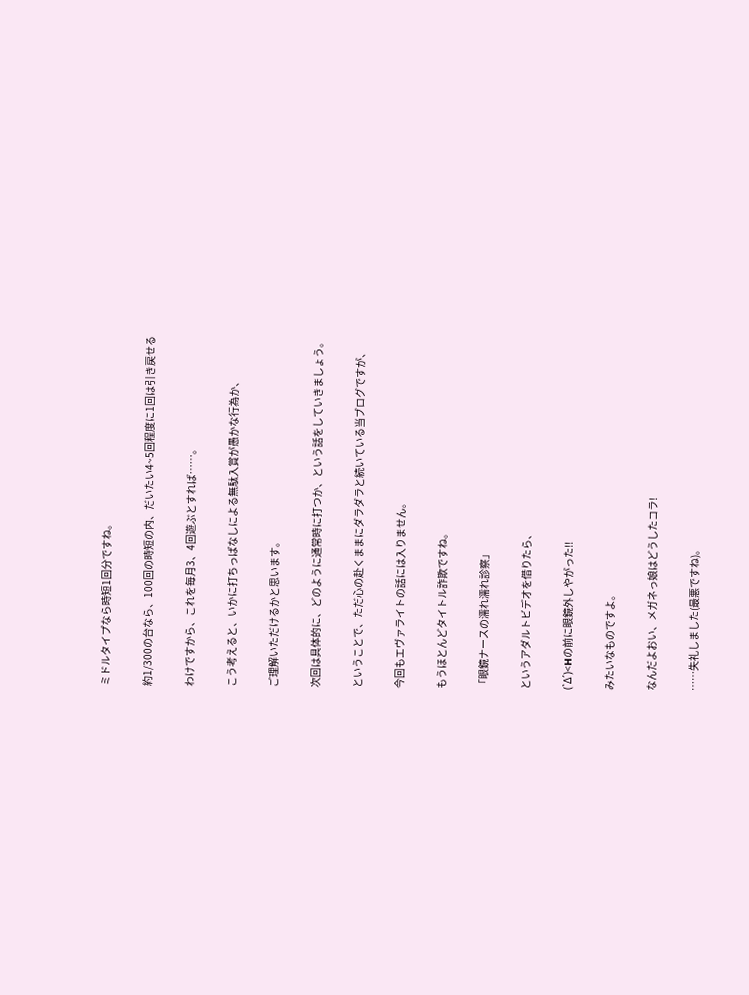ミドルタイプなら時短1回分ですね。

約1/300の台なら、100回の時短の内、だいたい4~5回程度に1回は引き戻せる

わけですから、これを毎月3、4回遊ぶとすれば……。

こう考えると、いかに打ちっぱなしによる無駄入賞が愚かな行為か、

ご理解いただけるかと思います。

次回は具体的に、どのように通常時に打つか、という話をしていきましょう。

ということで、ただ心の赴くままにダラダラと続いている当ブログですが、

今回もエヴァライトの話には入りません。

もうほとんどタイトル詐欺ですね。

「眼鏡ナースの濡れ濡れ診察」

というアダルトビデオを借りたら、

(`Δ´)<Hの前に眼鏡外しやがった!!

みたいなものですよ。

なんだよおい、メガネっ娘はどうしたコラ!

……失礼しました(最悪ですね)。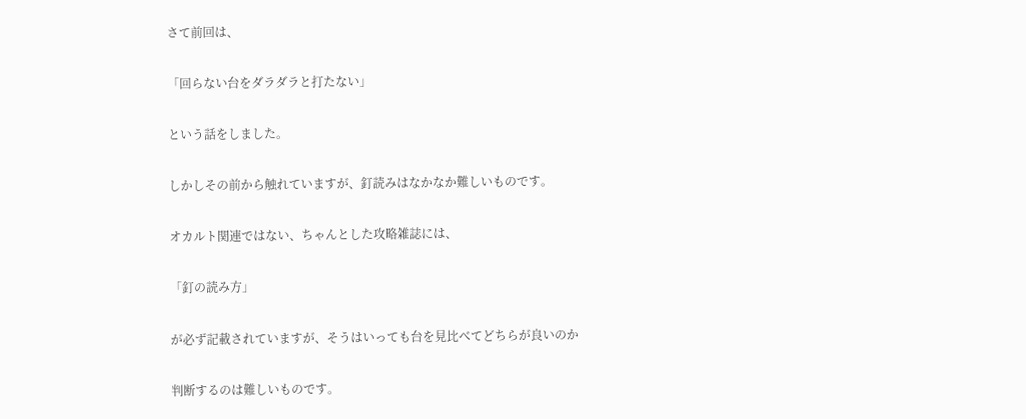さて前回は、

「回らない台をダラダラと打たない」

という話をしました。

しかしその前から触れていますが、釘読みはなかなか難しいものです。

オカルト関連ではない、ちゃんとした攻略雑誌には、

「釘の読み方」

が必ず記載されていますが、そうはいっても台を見比べてどちらが良いのか

判断するのは難しいものです。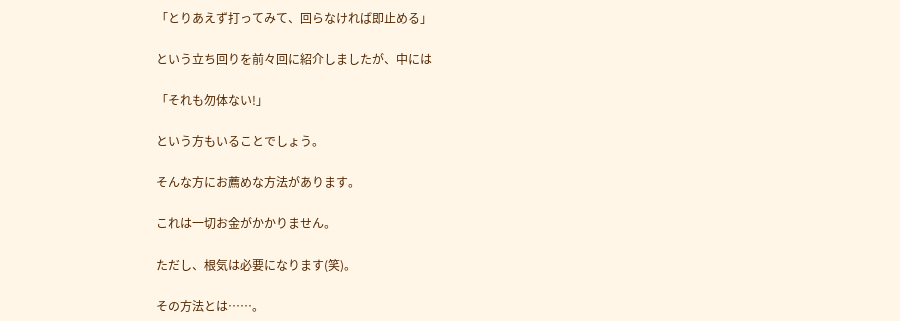「とりあえず打ってみて、回らなければ即止める」

という立ち回りを前々回に紹介しましたが、中には

「それも勿体ない!」

という方もいることでしょう。

そんな方にお薦めな方法があります。

これは一切お金がかかりません。

ただし、根気は必要になります(笑)。

その方法とは……。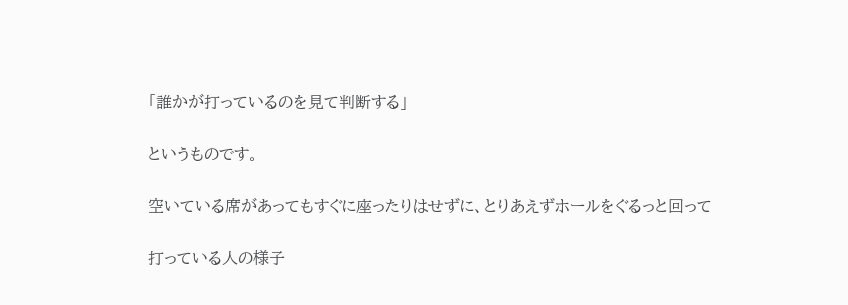「誰かが打っているのを見て判断する」

というものです。

空いている席があってもすぐに座ったりはせずに、とりあえずホールをぐるっと回って

打っている人の様子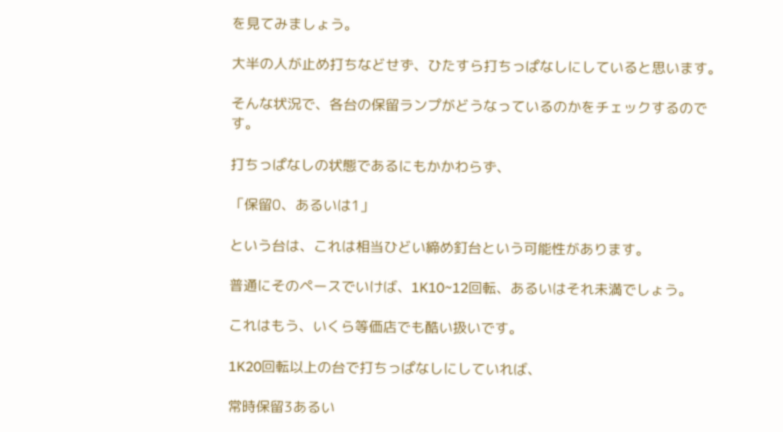を見てみましょう。

大半の人が止め打ちなどせず、ひたすら打ちっぱなしにしていると思います。

そんな状況で、各台の保留ランプがどうなっているのかをチェックするのです。

打ちっぱなしの状態であるにもかかわらず、

「保留0、あるいは1」

という台は、これは相当ひどい締め釘台という可能性があります。

普通にそのペースでいけば、1K10~12回転、あるいはそれ未満でしょう。

これはもう、いくら等価店でも酷い扱いです。

1K20回転以上の台で打ちっぱなしにしていれば、

常時保留3あるい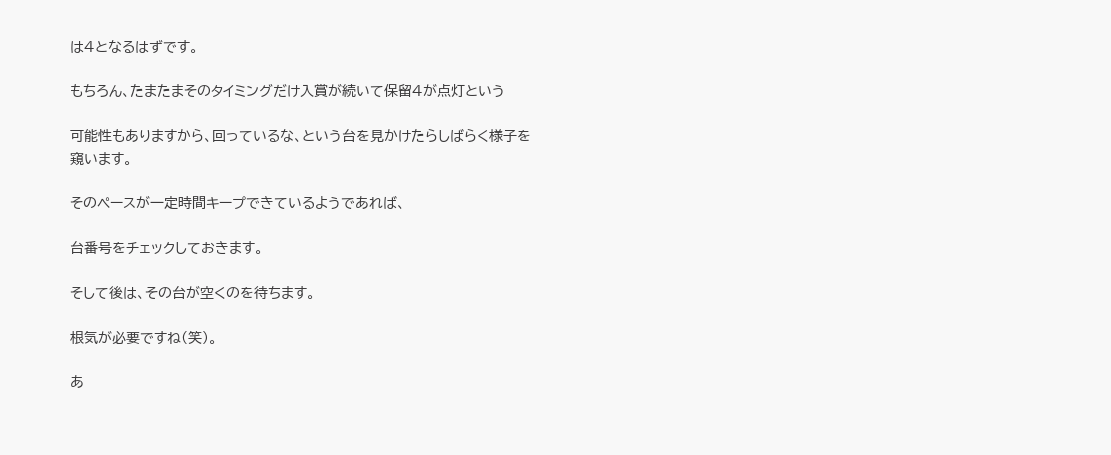は4となるはずです。

もちろん、たまたまそのタイミングだけ入賞が続いて保留4が点灯という

可能性もありますから、回っているな、という台を見かけたらしばらく様子を窺います。

そのペースが一定時間キープできているようであれば、

台番号をチェックしておきます。

そして後は、その台が空くのを待ちます。

根気が必要ですね(笑)。

あ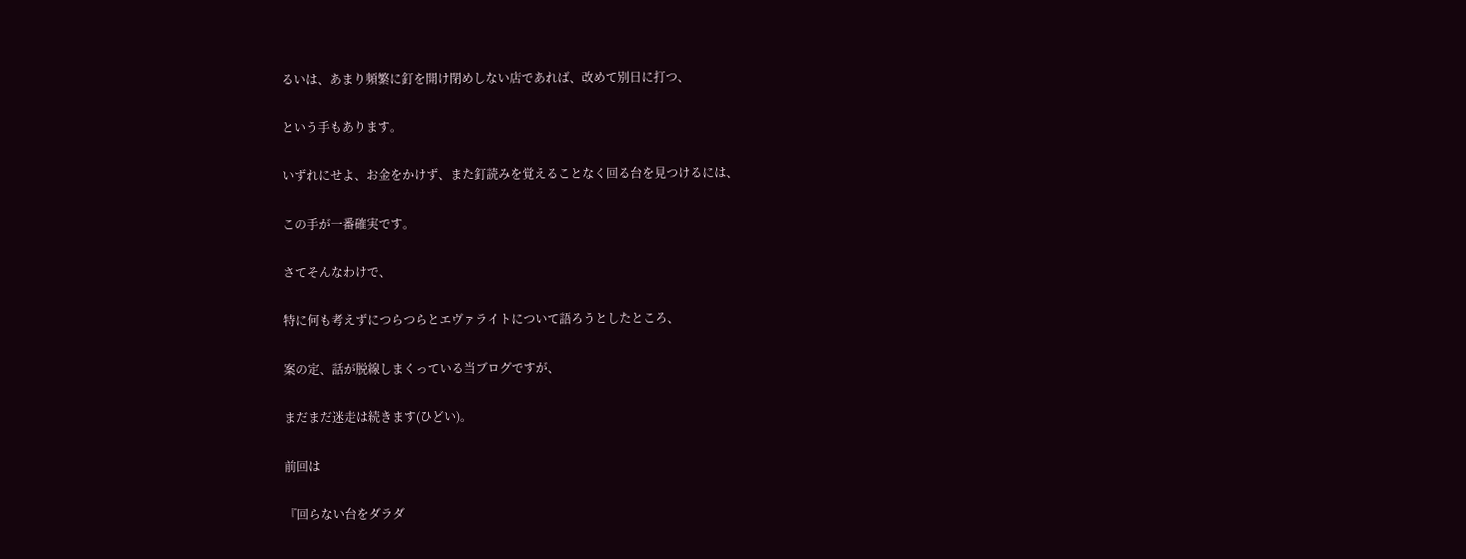るいは、あまり頻繁に釘を開け閉めしない店であれば、改めて別日に打つ、

という手もあります。

いずれにせよ、お金をかけず、また釘読みを覚えることなく回る台を見つけるには、

この手が一番確実です。

さてそんなわけで、

特に何も考えずにつらつらとエヴァライトについて語ろうとしたところ、

案の定、話が脱線しまくっている当ブログですが、

まだまだ迷走は続きます(ひどい)。

前回は

『回らない台をダラダ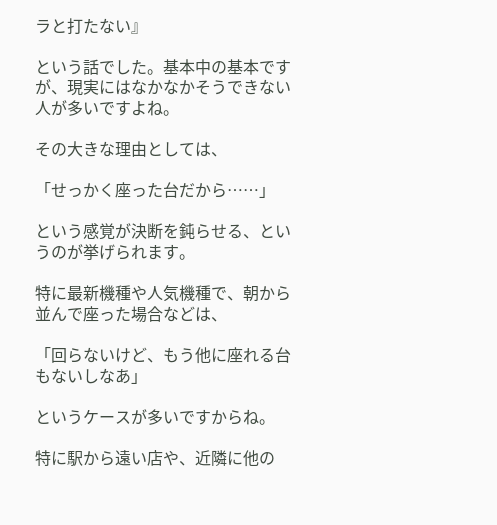ラと打たない』

という話でした。基本中の基本ですが、現実にはなかなかそうできない人が多いですよね。

その大きな理由としては、

「せっかく座った台だから……」

という感覚が決断を鈍らせる、というのが挙げられます。

特に最新機種や人気機種で、朝から並んで座った場合などは、

「回らないけど、もう他に座れる台もないしなあ」

というケースが多いですからね。

特に駅から遠い店や、近隣に他の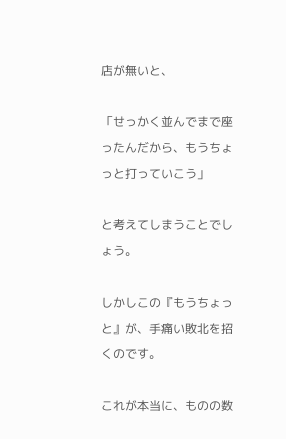店が無いと、

「せっかく並んでまで座ったんだから、もうちょっと打っていこう」

と考えてしまうことでしょう。

しかしこの『もうちょっと』が、手痛い敗北を招くのです。

これが本当に、ものの数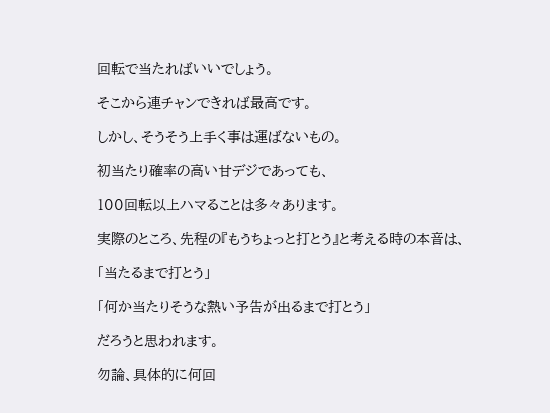回転で当たればいいでしょう。

そこから連チャンできれば最高です。

しかし、そうそう上手く事は運ばないもの。

初当たり確率の高い甘デジであっても、

100回転以上ハマることは多々あります。

実際のところ、先程の『もうちょっと打とう』と考える時の本音は、

「当たるまで打とう」

「何か当たりそうな熱い予告が出るまで打とう」

だろうと思われます。

勿論、具体的に何回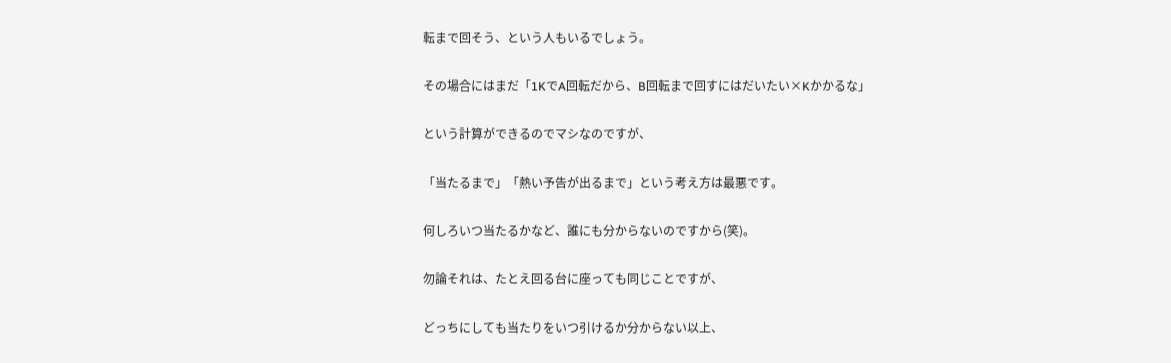転まで回そう、という人もいるでしょう。

その場合にはまだ「1KでA回転だから、B回転まで回すにはだいたい×Kかかるな」

という計算ができるのでマシなのですが、

「当たるまで」「熱い予告が出るまで」という考え方は最悪です。

何しろいつ当たるかなど、誰にも分からないのですから(笑)。

勿論それは、たとえ回る台に座っても同じことですが、

どっちにしても当たりをいつ引けるか分からない以上、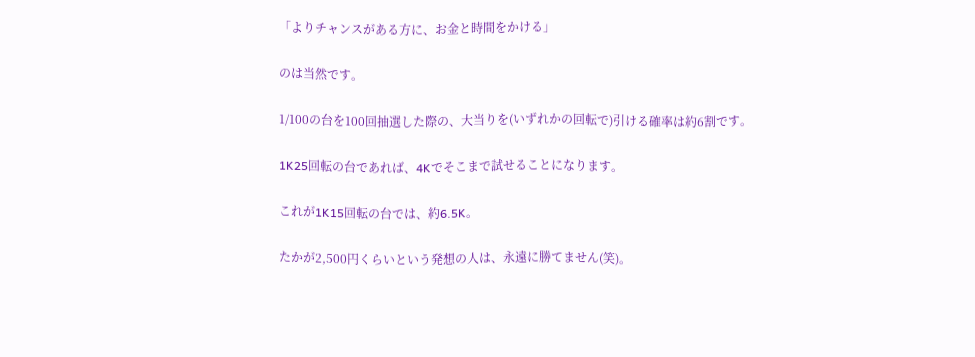「よりチャンスがある方に、お金と時間をかける」

のは当然です。

1/100の台を100回抽選した際の、大当りを(いずれかの回転で)引ける確率は約6割です。

1K25回転の台であれば、4Kでそこまで試せることになります。

これが1K15回転の台では、約6.5K。

たかが2,500円くらいという発想の人は、永遠に勝てません(笑)。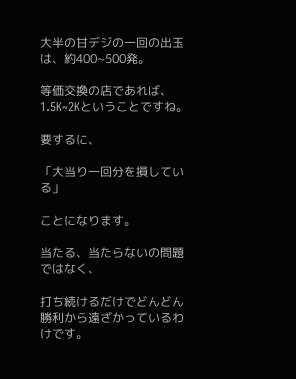大半の甘デジの一回の出玉は、約400~500発。

等価交換の店であれば、1.5K~2Kということですね。

要するに、

「大当り一回分を損している」

ことになります。

当たる、当たらないの問題ではなく、

打ち続けるだけでどんどん勝利から遠ざかっているわけです。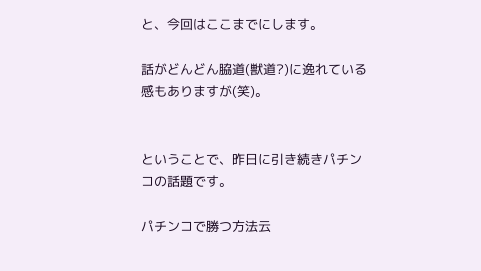と、今回はここまでにします。

話がどんどん脇道(獣道?)に逸れている感もありますが(笑)。


ということで、昨日に引き続きパチンコの話題です。

パチンコで勝つ方法云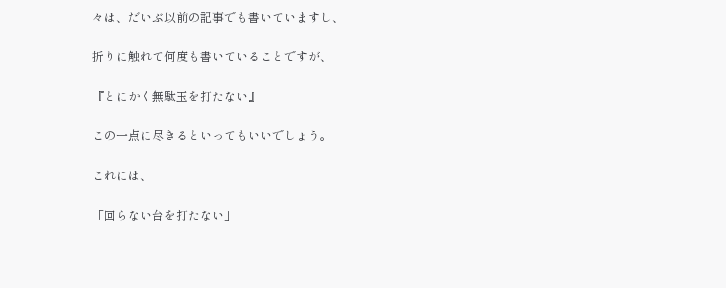々は、だいぶ以前の記事でも書いていますし、

折りに触れて何度も書いていることですが、

『とにかく無駄玉を打たない』

この一点に尽きるといってもいいでしょう。

これには、

「回らない台を打たない」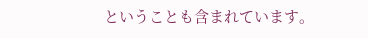ということも含まれています。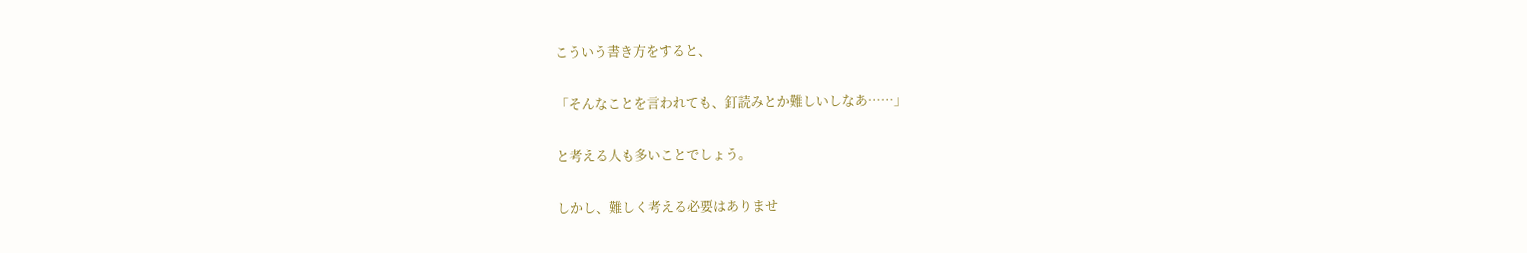こういう書き方をすると、

「そんなことを言われても、釘読みとか難しいしなあ……」

と考える人も多いことでしょう。

しかし、難しく考える必要はありませ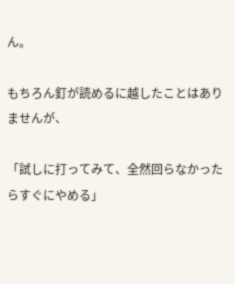ん。

もちろん釘が読めるに越したことはありませんが、

「試しに打ってみて、全然回らなかったらすぐにやめる」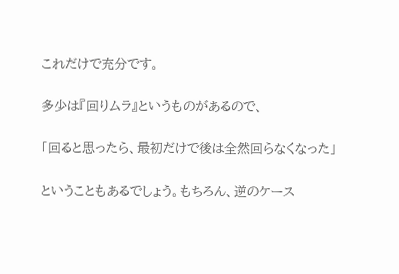これだけで充分です。

多少は『回りムラ』というものがあるので、

「回ると思ったら、最初だけで後は全然回らなくなった」

ということもあるでしょう。もちろん、逆のケース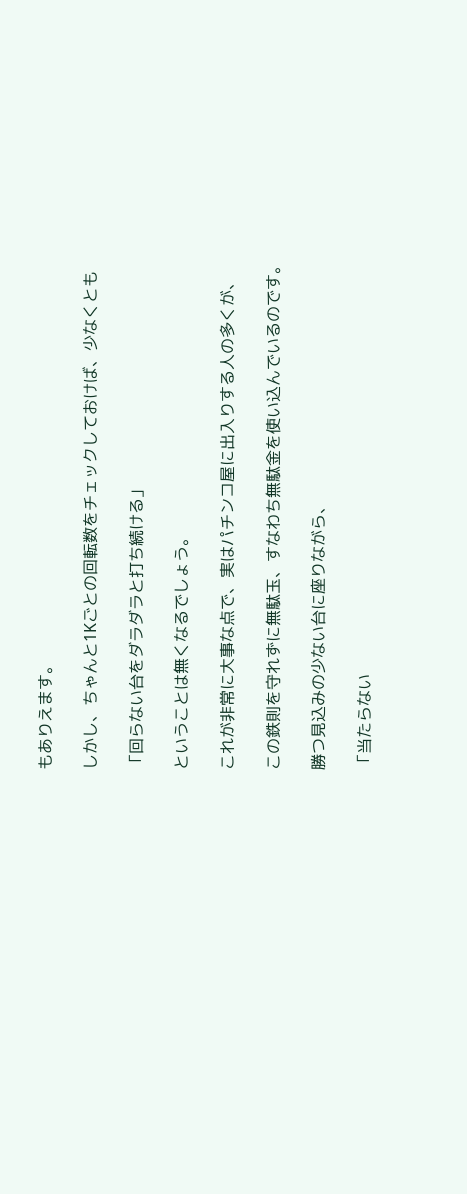もありえます。

しかし、ちゃんと1Kごとの回転数をチェックしておけば、少なくとも

「回らない台をダラダラと打ち続ける」

ということは無くなるでしょう。

これが非常に大事な点で、実はパチンコ屋に出入りする人の多くが、

この鉄則を守れずに無駄玉、すなわち無駄金を使い込んでいるのです。

勝つ見込みの少ない台に座りながら、

「当たらない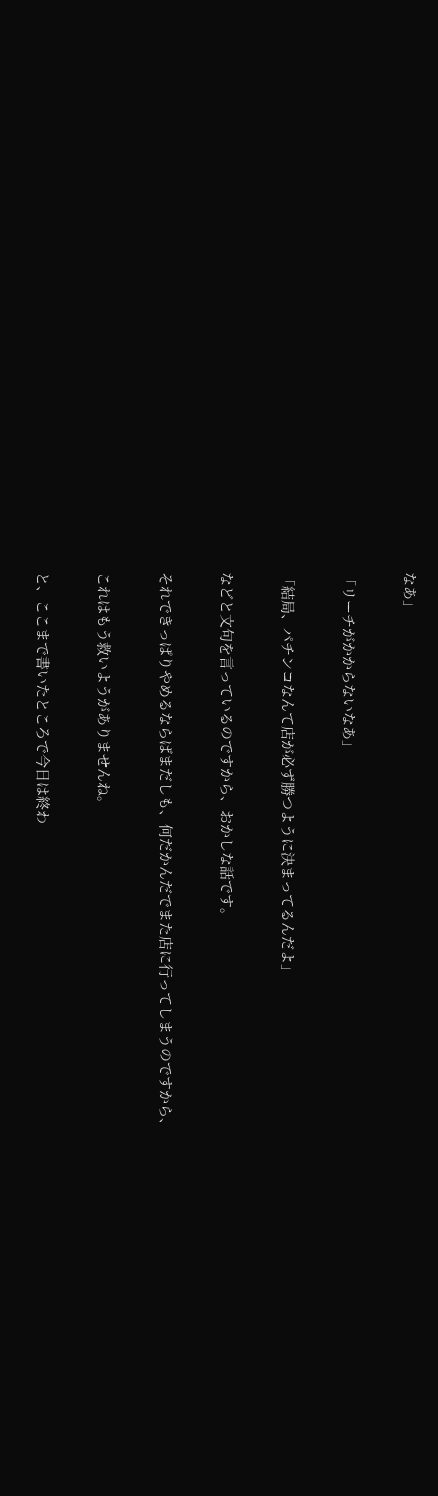なあ」

「リーチがかからないなあ」

「結局、パチンコなんて店が必ず勝つように決まってるんだよ」

などと文句を言っているのですから、おかしな話です。

それできっぱりやめるならばまだしも、何だかんだでまた店に行ってしまうのですから、

これはもう救いようがありませんね。

と、ここまで書いたところで今日は終わ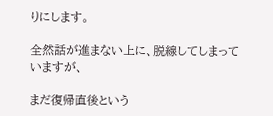りにします。

全然話が進まない上に、脱線してしまっていますが、

まだ復帰直後という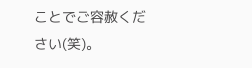ことでご容赦ください(笑)。